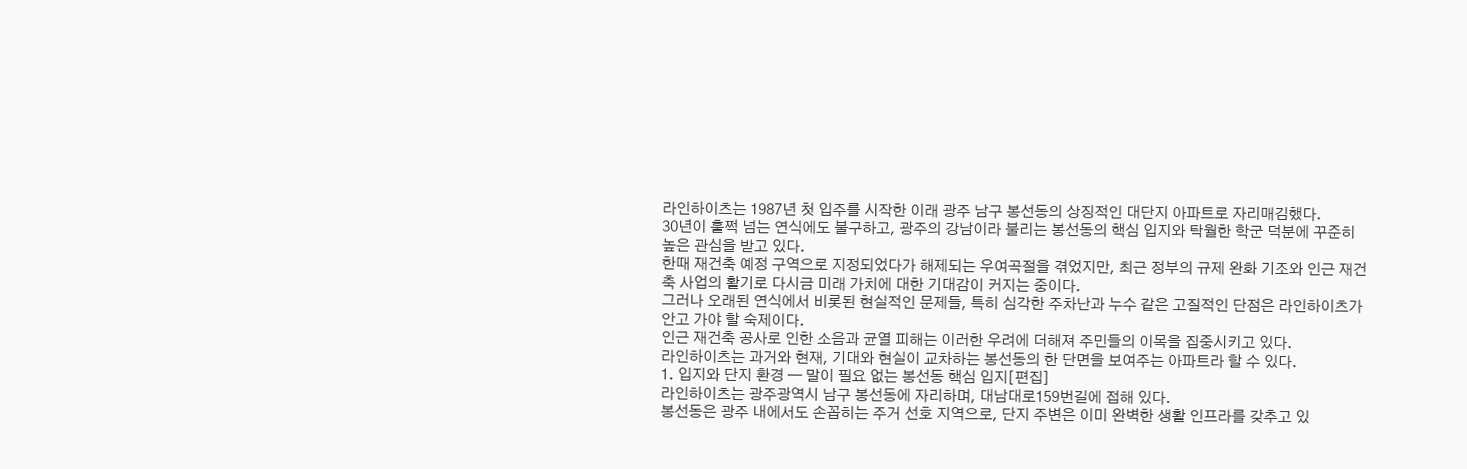라인하이츠는 1987년 첫 입주를 시작한 이래 광주 남구 봉선동의 상징적인 대단지 아파트로 자리매김했다.
30년이 훌쩍 넘는 연식에도 불구하고, 광주의 강남이라 불리는 봉선동의 핵심 입지와 탁월한 학군 덕분에 꾸준히 높은 관심을 받고 있다.
한때 재건축 예정 구역으로 지정되었다가 해제되는 우여곡절을 겪었지만, 최근 정부의 규제 완화 기조와 인근 재건축 사업의 활기로 다시금 미래 가치에 대한 기대감이 커지는 중이다.
그러나 오래된 연식에서 비롯된 현실적인 문제들, 특히 심각한 주차난과 누수 같은 고질적인 단점은 라인하이츠가 안고 가야 할 숙제이다.
인근 재건축 공사로 인한 소음과 균열 피해는 이러한 우려에 더해져 주민들의 이목을 집중시키고 있다.
라인하이츠는 과거와 현재, 기대와 현실이 교차하는 봉선동의 한 단면을 보여주는 아파트라 할 수 있다.
1. 입지와 단지 환경 — 말이 필요 없는 봉선동 핵심 입지[편집]
라인하이츠는 광주광역시 남구 봉선동에 자리하며, 대남대로159번길에 접해 있다.
봉선동은 광주 내에서도 손꼽히는 주거 선호 지역으로, 단지 주변은 이미 완벽한 생활 인프라를 갖추고 있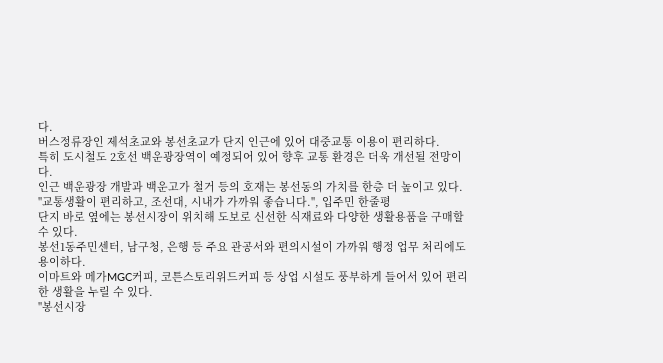다.
버스정류장인 제석초교와 봉선초교가 단지 인근에 있어 대중교통 이용이 편리하다.
특히 도시철도 2호선 백운광장역이 예정되어 있어 향후 교통 환경은 더욱 개선될 전망이다.
인근 백운광장 개발과 백운고가 철거 등의 호재는 봉선동의 가치를 한층 더 높이고 있다.
"교통생활이 편리하고, 조선대, 시내가 가까워 좋습니다.", 입주민 한줄평
단지 바로 옆에는 봉선시장이 위치해 도보로 신선한 식재료와 다양한 생활용품을 구매할 수 있다.
봉선1동주민센터, 남구청, 은행 등 주요 관공서와 편의시설이 가까워 행정 업무 처리에도 용이하다.
이마트와 메가MGC커피, 코튼스토리위드커피 등 상업 시설도 풍부하게 들어서 있어 편리한 생활을 누릴 수 있다.
"봉선시장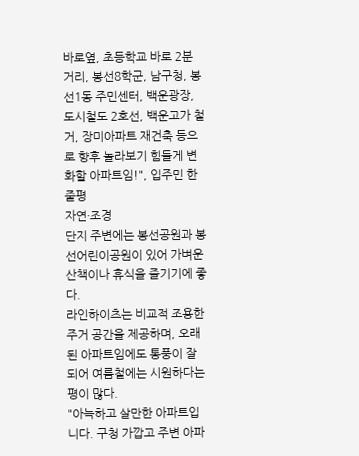바로옆, 초등학교 바로 2분 거리, 봉선8학군, 남구청, 봉선1동 주민센터, 백운광장, 도시철도 2호선, 백운고가 철거, 장미아파트 재건축 등으로 향후 놀라보기 힘들게 변화할 아파트임!", 입주민 한줄평
자연·조경
단지 주변에는 봉선공원과 봉선어린이공원이 있어 가벼운 산책이나 휴식을 즐기기에 좋다.
라인하이츠는 비교적 조용한 주거 공간을 제공하며, 오래된 아파트임에도 통풍이 잘 되어 여름철에는 시원하다는 평이 많다.
"아늑하고 살만한 아파트입니다. 구청 가깝고 주변 아파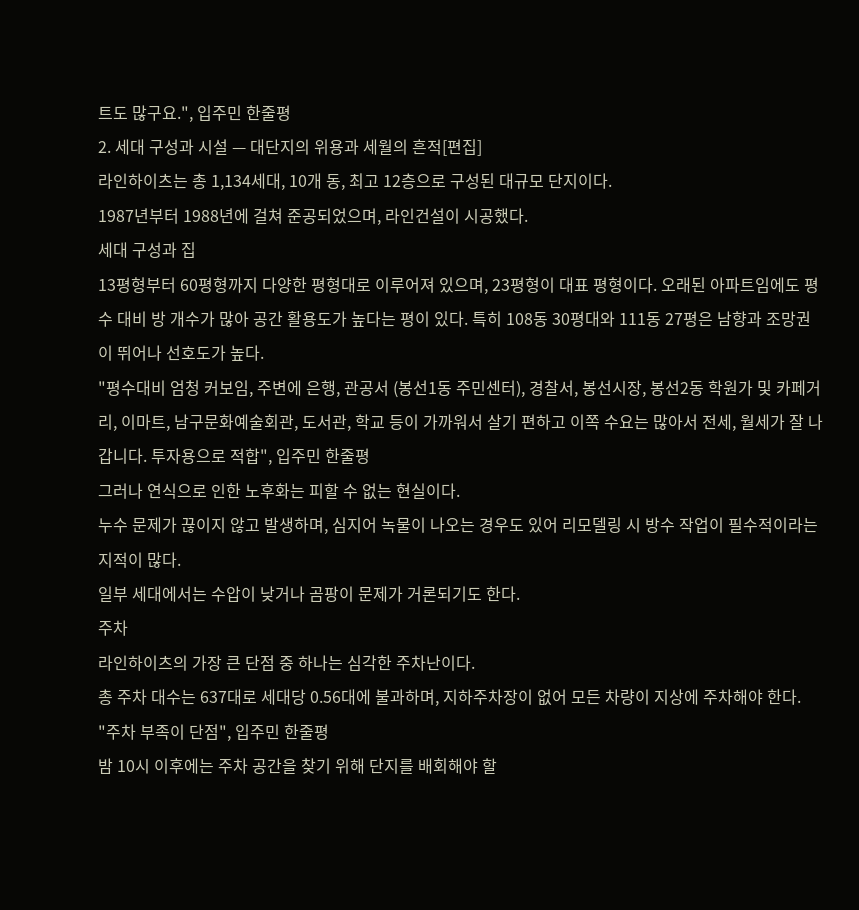트도 많구요.", 입주민 한줄평
2. 세대 구성과 시설 — 대단지의 위용과 세월의 흔적[편집]
라인하이츠는 총 1,134세대, 10개 동, 최고 12층으로 구성된 대규모 단지이다.
1987년부터 1988년에 걸쳐 준공되었으며, 라인건설이 시공했다.
세대 구성과 집
13평형부터 60평형까지 다양한 평형대로 이루어져 있으며, 23평형이 대표 평형이다. 오래된 아파트임에도 평수 대비 방 개수가 많아 공간 활용도가 높다는 평이 있다. 특히 108동 30평대와 111동 27평은 남향과 조망권이 뛰어나 선호도가 높다.
"평수대비 엄청 커보임, 주변에 은행, 관공서 (봉선1동 주민센터), 경찰서, 봉선시장, 봉선2동 학원가 및 카페거리, 이마트, 남구문화예술회관, 도서관, 학교 등이 가까워서 살기 편하고 이쪽 수요는 많아서 전세, 월세가 잘 나갑니다. 투자용으로 적합", 입주민 한줄평
그러나 연식으로 인한 노후화는 피할 수 없는 현실이다.
누수 문제가 끊이지 않고 발생하며, 심지어 녹물이 나오는 경우도 있어 리모델링 시 방수 작업이 필수적이라는 지적이 많다.
일부 세대에서는 수압이 낮거나 곰팡이 문제가 거론되기도 한다.
주차
라인하이츠의 가장 큰 단점 중 하나는 심각한 주차난이다.
총 주차 대수는 637대로 세대당 0.56대에 불과하며, 지하주차장이 없어 모든 차량이 지상에 주차해야 한다.
"주차 부족이 단점", 입주민 한줄평
밤 10시 이후에는 주차 공간을 찾기 위해 단지를 배회해야 할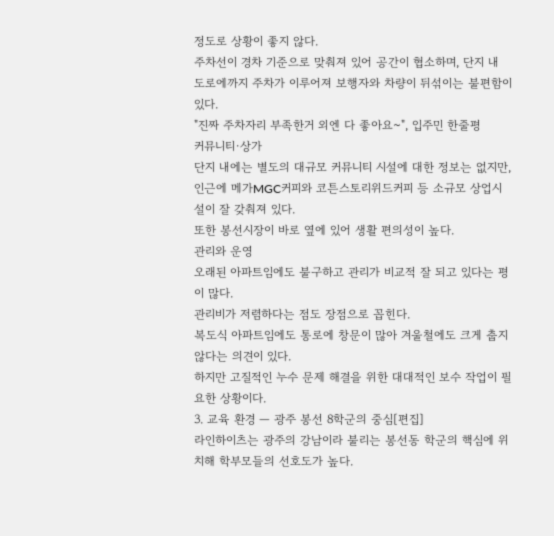정도로 상황이 좋지 않다.
주차선이 경차 기준으로 맞춰져 있어 공간이 협소하며, 단지 내 도로에까지 주차가 이루어져 보행자와 차량이 뒤섞이는 불편함이 있다.
"진짜 주차자리 부족한거 외엔 다 좋아요~", 입주민 한줄평
커뮤니티·상가
단지 내에는 별도의 대규모 커뮤니티 시설에 대한 정보는 없지만, 인근에 메가MGC커피와 코튼스토리위드커피 등 소규모 상업시설이 잘 갖춰져 있다.
또한 봉선시장이 바로 옆에 있어 생활 편의성이 높다.
관리와 운영
오래된 아파트임에도 불구하고 관리가 비교적 잘 되고 있다는 평이 많다.
관리비가 저렴하다는 점도 장점으로 꼽힌다.
복도식 아파트임에도 통로에 창문이 많아 겨울철에도 크게 춥지 않다는 의견이 있다.
하지만 고질적인 누수 문제 해결을 위한 대대적인 보수 작업이 필요한 상황이다.
3. 교육 환경 — 광주 봉선 8학군의 중심[편집]
라인하이츠는 광주의 강남이라 불리는 봉선동 학군의 핵심에 위치해 학부모들의 선호도가 높다.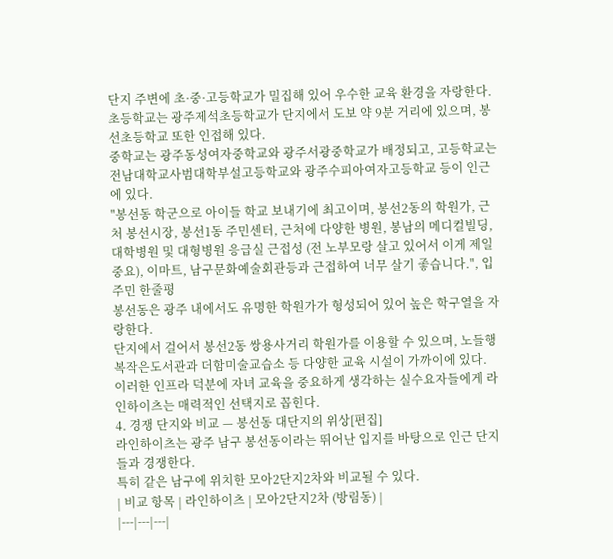단지 주변에 초·중·고등학교가 밀집해 있어 우수한 교육 환경을 자랑한다.
초등학교는 광주제석초등학교가 단지에서 도보 약 9분 거리에 있으며, 봉선초등학교 또한 인접해 있다.
중학교는 광주동성여자중학교와 광주서광중학교가 배정되고, 고등학교는 전남대학교사범대학부설고등학교와 광주수피아여자고등학교 등이 인근에 있다.
"봉선동 학군으로 아이들 학교 보내기에 최고이며, 봉선2동의 학원가, 근처 봉선시장, 봉선1동 주민센터, 근처에 다양한 병원, 봉남의 메디컬빌딩, 대학병원 및 대형병원 응급실 근접성 (전 노부모랑 살고 있어서 이게 제일 중요), 이마트, 남구문화예술회관등과 근접하여 너무 살기 좋습니다.", 입주민 한줄평
봉선동은 광주 내에서도 유명한 학원가가 형성되어 있어 높은 학구열을 자랑한다.
단지에서 걸어서 봉선2동 쌍용사거리 학원가를 이용할 수 있으며, 노들행복작은도서관과 더함미술교습소 등 다양한 교육 시설이 가까이에 있다.
이러한 인프라 덕분에 자녀 교육을 중요하게 생각하는 실수요자들에게 라인하이츠는 매력적인 선택지로 꼽힌다.
4. 경쟁 단지와 비교 — 봉선동 대단지의 위상[편집]
라인하이츠는 광주 남구 봉선동이라는 뛰어난 입지를 바탕으로 인근 단지들과 경쟁한다.
특히 같은 남구에 위치한 모아2단지2차와 비교될 수 있다.
| 비교 항목 | 라인하이츠 | 모아2단지2차 (방림동) |
|---|---|---|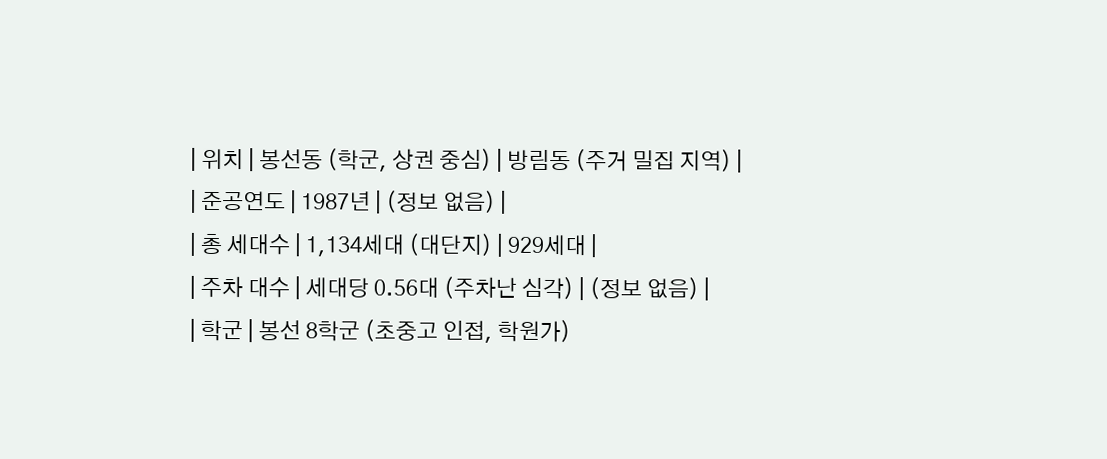| 위치 | 봉선동 (학군, 상권 중심) | 방림동 (주거 밀집 지역) |
| 준공연도 | 1987년 | (정보 없음) |
| 총 세대수 | 1,134세대 (대단지) | 929세대 |
| 주차 대수 | 세대당 0.56대 (주차난 심각) | (정보 없음) |
| 학군 | 봉선 8학군 (초중고 인접, 학원가)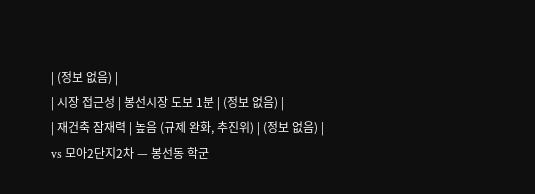| (정보 없음) |
| 시장 접근성 | 봉선시장 도보 1분 | (정보 없음) |
| 재건축 잠재력 | 높음 (규제 완화, 추진위) | (정보 없음) |
vs 모아2단지2차 — 봉선동 학군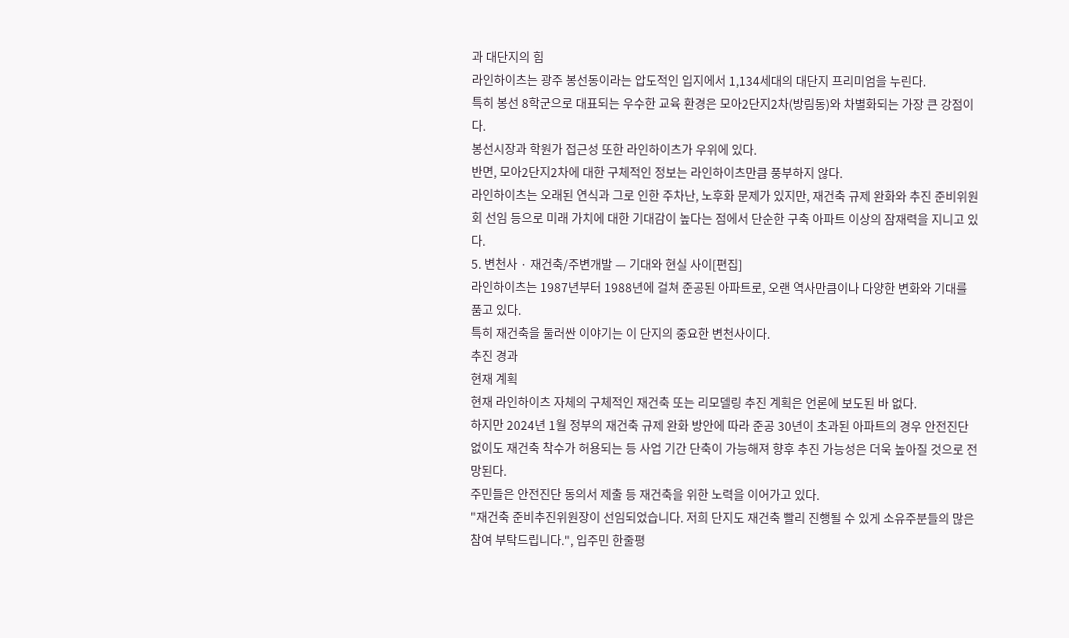과 대단지의 힘
라인하이츠는 광주 봉선동이라는 압도적인 입지에서 1,134세대의 대단지 프리미엄을 누린다.
특히 봉선 8학군으로 대표되는 우수한 교육 환경은 모아2단지2차(방림동)와 차별화되는 가장 큰 강점이다.
봉선시장과 학원가 접근성 또한 라인하이츠가 우위에 있다.
반면, 모아2단지2차에 대한 구체적인 정보는 라인하이츠만큼 풍부하지 않다.
라인하이츠는 오래된 연식과 그로 인한 주차난, 노후화 문제가 있지만, 재건축 규제 완화와 추진 준비위원회 선임 등으로 미래 가치에 대한 기대감이 높다는 점에서 단순한 구축 아파트 이상의 잠재력을 지니고 있다.
5. 변천사 · 재건축/주변개발 — 기대와 현실 사이[편집]
라인하이츠는 1987년부터 1988년에 걸쳐 준공된 아파트로, 오랜 역사만큼이나 다양한 변화와 기대를 품고 있다.
특히 재건축을 둘러싼 이야기는 이 단지의 중요한 변천사이다.
추진 경과
현재 계획
현재 라인하이츠 자체의 구체적인 재건축 또는 리모델링 추진 계획은 언론에 보도된 바 없다.
하지만 2024년 1월 정부의 재건축 규제 완화 방안에 따라 준공 30년이 초과된 아파트의 경우 안전진단 없이도 재건축 착수가 허용되는 등 사업 기간 단축이 가능해져 향후 추진 가능성은 더욱 높아질 것으로 전망된다.
주민들은 안전진단 동의서 제출 등 재건축을 위한 노력을 이어가고 있다.
"재건축 준비추진위원장이 선임되었습니다. 저희 단지도 재건축 빨리 진행될 수 있게 소유주분들의 많은 참여 부탁드립니다.", 입주민 한줄평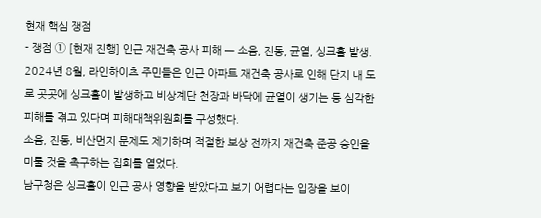현재 핵심 쟁점
- 쟁점 ① [현재 진행] 인근 재건축 공사 피해 — 소음, 진동, 균열, 싱크홀 발생. 2024년 8월, 라인하이츠 주민들은 인근 아파트 재건축 공사로 인해 단지 내 도로 곳곳에 싱크홀이 발생하고 비상계단 천장과 바닥에 균열이 생기는 등 심각한 피해를 겪고 있다며 피해대책위원회를 구성했다.
소음, 진동, 비산먼지 문제도 제기하며 적절한 보상 전까지 재건축 준공 승인을 미룰 것을 촉구하는 집회를 열었다.
남구청은 싱크홀이 인근 공사 영향을 받았다고 보기 어렵다는 입장을 보이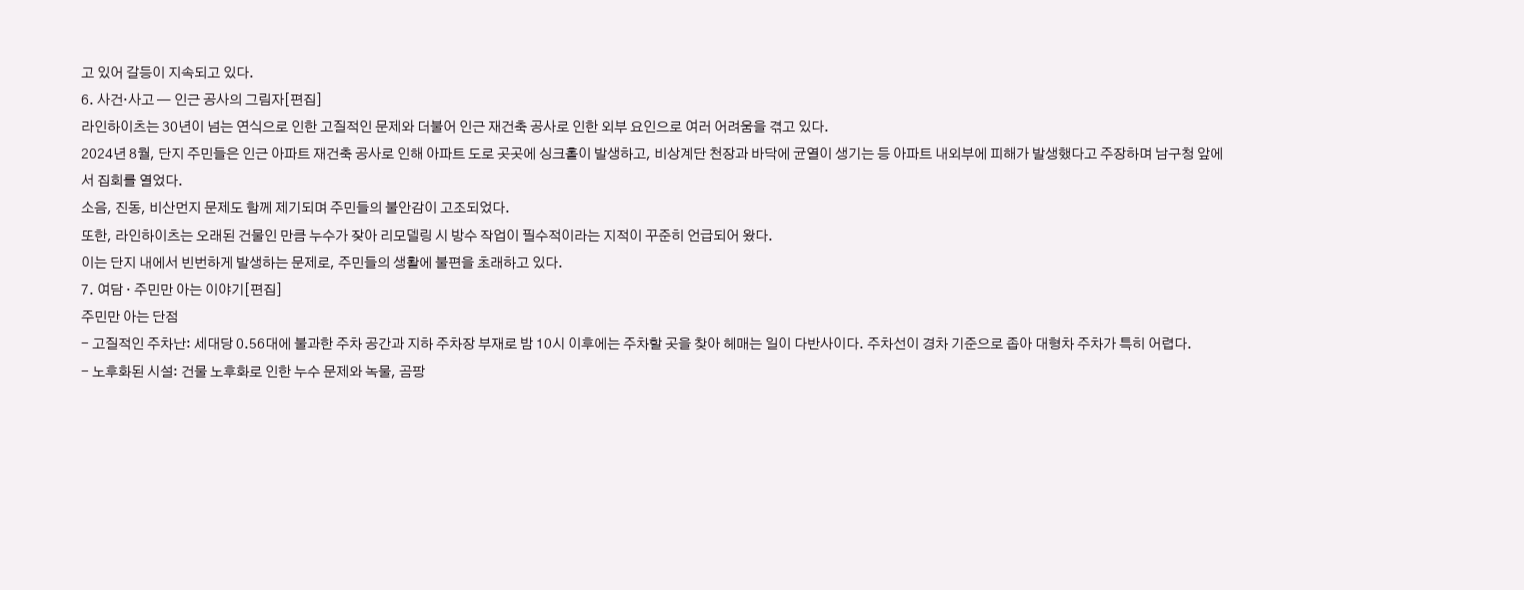고 있어 갈등이 지속되고 있다.
6. 사건·사고 — 인근 공사의 그림자[편집]
라인하이츠는 30년이 넘는 연식으로 인한 고질적인 문제와 더불어 인근 재건축 공사로 인한 외부 요인으로 여러 어려움을 겪고 있다.
2024년 8월, 단지 주민들은 인근 아파트 재건축 공사로 인해 아파트 도로 곳곳에 싱크홀이 발생하고, 비상계단 천장과 바닥에 균열이 생기는 등 아파트 내외부에 피해가 발생했다고 주장하며 남구청 앞에서 집회를 열었다.
소음, 진동, 비산먼지 문제도 함께 제기되며 주민들의 불안감이 고조되었다.
또한, 라인하이츠는 오래된 건물인 만큼 누수가 잦아 리모델링 시 방수 작업이 필수적이라는 지적이 꾸준히 언급되어 왔다.
이는 단지 내에서 빈번하게 발생하는 문제로, 주민들의 생활에 불편을 초래하고 있다.
7. 여담 · 주민만 아는 이야기[편집]
주민만 아는 단점
- 고질적인 주차난: 세대당 0.56대에 불과한 주차 공간과 지하 주차장 부재로 밤 10시 이후에는 주차할 곳을 찾아 헤매는 일이 다반사이다. 주차선이 경차 기준으로 좁아 대형차 주차가 특히 어렵다.
- 노후화된 시설: 건물 노후화로 인한 누수 문제와 녹물, 곰팡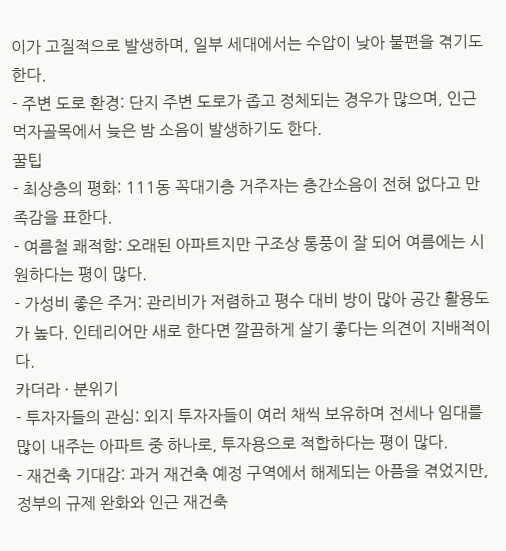이가 고질적으로 발생하며, 일부 세대에서는 수압이 낮아 불편을 겪기도 한다.
- 주변 도로 환경: 단지 주변 도로가 좁고 정체되는 경우가 많으며, 인근 먹자골목에서 늦은 밤 소음이 발생하기도 한다.
꿀팁
- 최상층의 평화: 111동 꼭대기층 거주자는 층간소음이 전혀 없다고 만족감을 표한다.
- 여름철 쾌적함: 오래된 아파트지만 구조상 통풍이 잘 되어 여름에는 시원하다는 평이 많다.
- 가성비 좋은 주거: 관리비가 저렴하고 평수 대비 방이 많아 공간 활용도가 높다. 인테리어만 새로 한다면 깔끔하게 살기 좋다는 의견이 지배적이다.
카더라 · 분위기
- 투자자들의 관심: 외지 투자자들이 여러 채씩 보유하며 전세나 임대를 많이 내주는 아파트 중 하나로, 투자용으로 적합하다는 평이 많다.
- 재건축 기대감: 과거 재건축 예정 구역에서 해제되는 아픔을 겪었지만, 정부의 규제 완화와 인근 재건축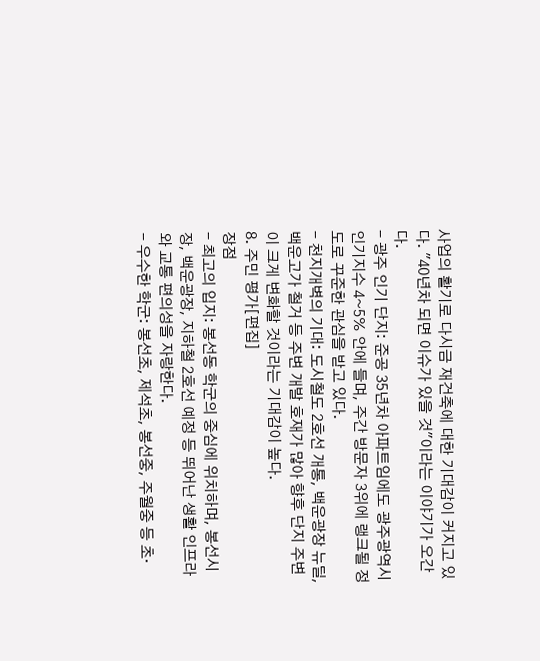사업의 활기로 다시금 재건축에 대한 기대감이 커지고 있다. "40년차 되면 이슈가 있을 것"이라는 이야기가 오간다.
- 광주 인기 단지: 준공 35년차 아파트임에도 광주광역시 인기지수 4~5% 안에 들며, 주간 방문자 3위에 랭크될 정도로 꾸준한 관심을 받고 있다.
- 천지개벽의 기대: 도시철도 2호선 개통, 백운광장 뉴딜, 백운고가 철거 등 주변 개발 호재가 많아 향후 단지 주변이 크게 변화할 것이라는 기대감이 높다.
8. 주민 평가[편집]
장점
- 최고의 입지: 봉선동 학군의 중심에 위치하며, 봉선시장, 백운광장, 지하철 2호선 예정 등 뛰어난 생활 인프라와 교통 편의성을 자랑한다.
- 우수한 학군: 봉선초, 제석초, 봉선중, 주월중 등 초·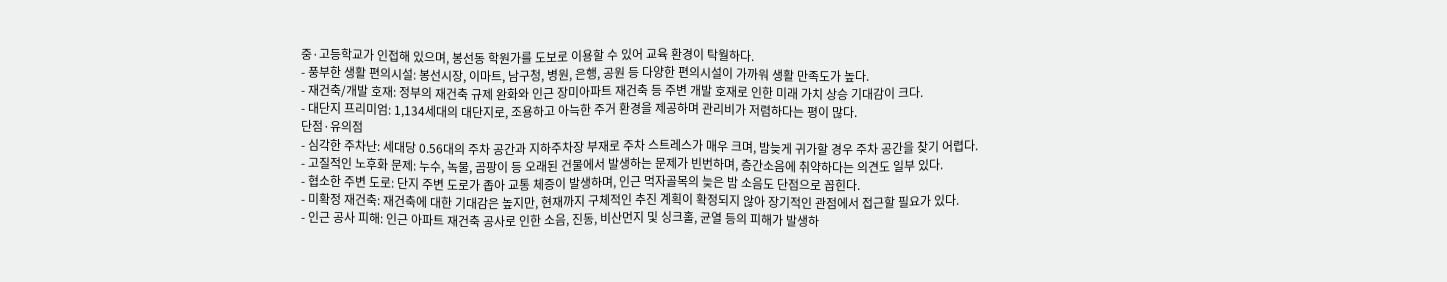중·고등학교가 인접해 있으며, 봉선동 학원가를 도보로 이용할 수 있어 교육 환경이 탁월하다.
- 풍부한 생활 편의시설: 봉선시장, 이마트, 남구청, 병원, 은행, 공원 등 다양한 편의시설이 가까워 생활 만족도가 높다.
- 재건축/개발 호재: 정부의 재건축 규제 완화와 인근 장미아파트 재건축 등 주변 개발 호재로 인한 미래 가치 상승 기대감이 크다.
- 대단지 프리미엄: 1,134세대의 대단지로, 조용하고 아늑한 주거 환경을 제공하며 관리비가 저렴하다는 평이 많다.
단점·유의점
- 심각한 주차난: 세대당 0.56대의 주차 공간과 지하주차장 부재로 주차 스트레스가 매우 크며, 밤늦게 귀가할 경우 주차 공간을 찾기 어렵다.
- 고질적인 노후화 문제: 누수, 녹물, 곰팡이 등 오래된 건물에서 발생하는 문제가 빈번하며, 층간소음에 취약하다는 의견도 일부 있다.
- 협소한 주변 도로: 단지 주변 도로가 좁아 교통 체증이 발생하며, 인근 먹자골목의 늦은 밤 소음도 단점으로 꼽힌다.
- 미확정 재건축: 재건축에 대한 기대감은 높지만, 현재까지 구체적인 추진 계획이 확정되지 않아 장기적인 관점에서 접근할 필요가 있다.
- 인근 공사 피해: 인근 아파트 재건축 공사로 인한 소음, 진동, 비산먼지 및 싱크홀, 균열 등의 피해가 발생하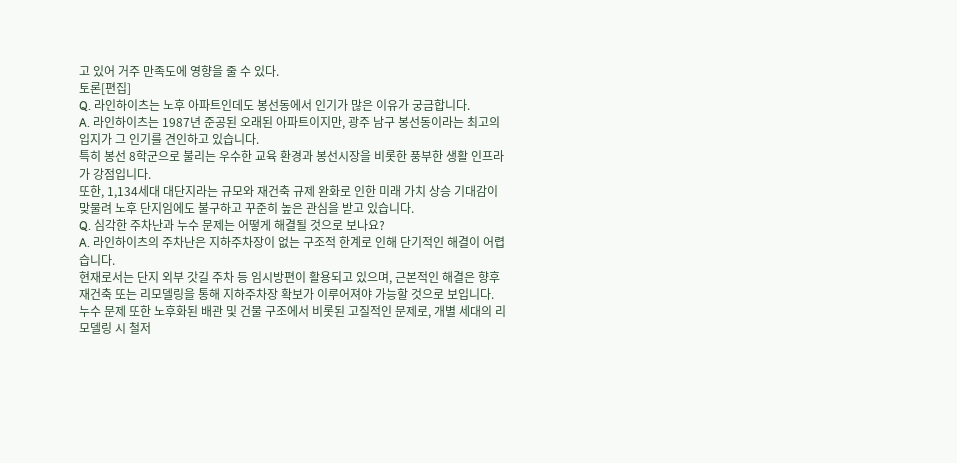고 있어 거주 만족도에 영향을 줄 수 있다.
토론[편집]
Q. 라인하이츠는 노후 아파트인데도 봉선동에서 인기가 많은 이유가 궁금합니다.
A. 라인하이츠는 1987년 준공된 오래된 아파트이지만, 광주 남구 봉선동이라는 최고의 입지가 그 인기를 견인하고 있습니다.
특히 봉선 8학군으로 불리는 우수한 교육 환경과 봉선시장을 비롯한 풍부한 생활 인프라가 강점입니다.
또한, 1,134세대 대단지라는 규모와 재건축 규제 완화로 인한 미래 가치 상승 기대감이 맞물려 노후 단지임에도 불구하고 꾸준히 높은 관심을 받고 있습니다.
Q. 심각한 주차난과 누수 문제는 어떻게 해결될 것으로 보나요?
A. 라인하이츠의 주차난은 지하주차장이 없는 구조적 한계로 인해 단기적인 해결이 어렵습니다.
현재로서는 단지 외부 갓길 주차 등 임시방편이 활용되고 있으며, 근본적인 해결은 향후 재건축 또는 리모델링을 통해 지하주차장 확보가 이루어져야 가능할 것으로 보입니다.
누수 문제 또한 노후화된 배관 및 건물 구조에서 비롯된 고질적인 문제로, 개별 세대의 리모델링 시 철저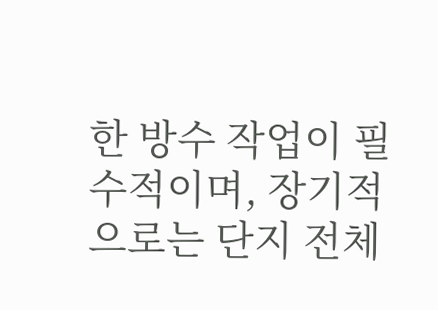한 방수 작업이 필수적이며, 장기적으로는 단지 전체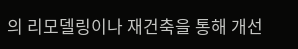의 리모델링이나 재건축을 통해 개선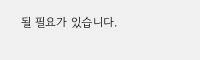될 필요가 있습니다.